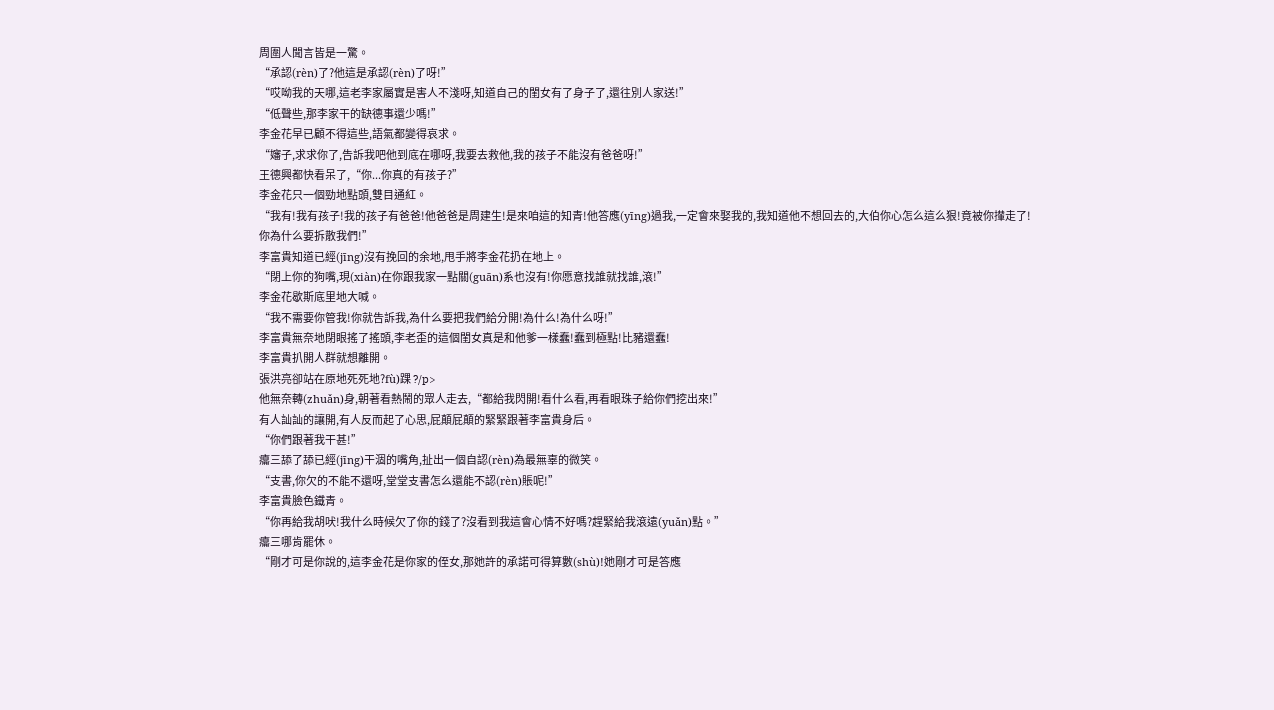周圍人聞言皆是一驚。
“承認(rèn)了?他這是承認(rèn)了呀!”
“哎呦我的天哪,這老李家屬實是害人不淺呀,知道自己的閨女有了身子了,還往別人家送!”
“低聲些,那李家干的缺德事還少嗎!”
李金花早已顧不得這些,語氣都變得哀求。
“嬸子,求求你了,告訴我吧他到底在哪呀,我要去救他,我的孩子不能沒有爸爸呀!”
王德興都快看呆了,“你...你真的有孩子?”
李金花只一個勁地點頭,雙目通紅。
“我有!我有孩子!我的孩子有爸爸!他爸爸是周建生!是來咱這的知青!他答應(yīng)過我,一定會來娶我的,我知道他不想回去的,大伯你心怎么這么狠!竟被你攆走了!你為什么要拆散我們!”
李富貴知道已經(jīng)沒有挽回的余地,甩手將李金花扔在地上。
“閉上你的狗嘴,現(xiàn)在你跟我家一點關(guān)系也沒有!你愿意找誰就找誰,滾!”
李金花歇斯底里地大喊。
“我不需要你管我!你就告訴我,為什么要把我們給分開!為什么!為什么呀!”
李富貴無奈地閉眼搖了搖頭,李老歪的這個閨女真是和他爹一樣蠢!蠢到極點!比豬還蠢!
李富貴扒開人群就想離開。
張洪亮卻站在原地死死地?fù)踝 ?/p>
他無奈轉(zhuǎn)身,朝著看熱鬧的眾人走去,“都給我閃開!看什么看,再看眼珠子給你們挖出來!”
有人訕訕的讓開,有人反而起了心思,屁顛屁顛的緊緊跟著李富貴身后。
“你們跟著我干甚!”
癟三舔了舔已經(jīng)干涸的嘴角,扯出一個自認(rèn)為最無辜的微笑。
“支書,你欠的不能不還呀,堂堂支書怎么還能不認(rèn)賬呢!”
李富貴臉色鐵青。
“你再給我胡吠!我什么時候欠了你的錢了?沒看到我這會心情不好嗎?趕緊給我滾遠(yuǎn)點。”
癟三哪肯罷休。
“剛才可是你說的,這李金花是你家的侄女,那她許的承諾可得算數(shù)!她剛才可是答應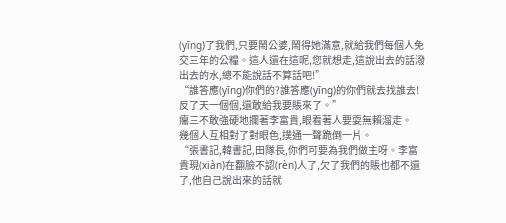(yīng)了我們,只要鬧公婆,鬧得她滿意,就給我們每個人免交三年的公糧。這人還在這呢,您就想走,這說出去的話潑出去的水,總不能說話不算話吧!”
“誰答應(yīng)你們的?誰答應(yīng)的你們就去找誰去!反了天一個個,還敢給我要賬來了。”
癟三不敢強硬地攔著李富貴,眼看著人要耍無賴溜走。
幾個人互相對了對眼色,撲通一聲跪倒一片。
“張書記,韓書記,田隊長,你們可要為我們做主呀。李富貴現(xiàn)在翻臉不認(rèn)人了,欠了我們的賬也都不還了,他自己說出來的話就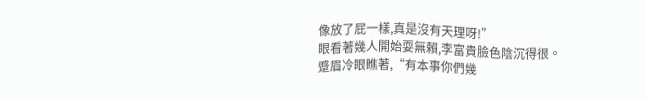像放了屁一樣,真是沒有天理呀!”
眼看著幾人開始耍無賴,李富貴臉色陰沉得很。
蹙眉冷眼瞧著,“有本事你們幾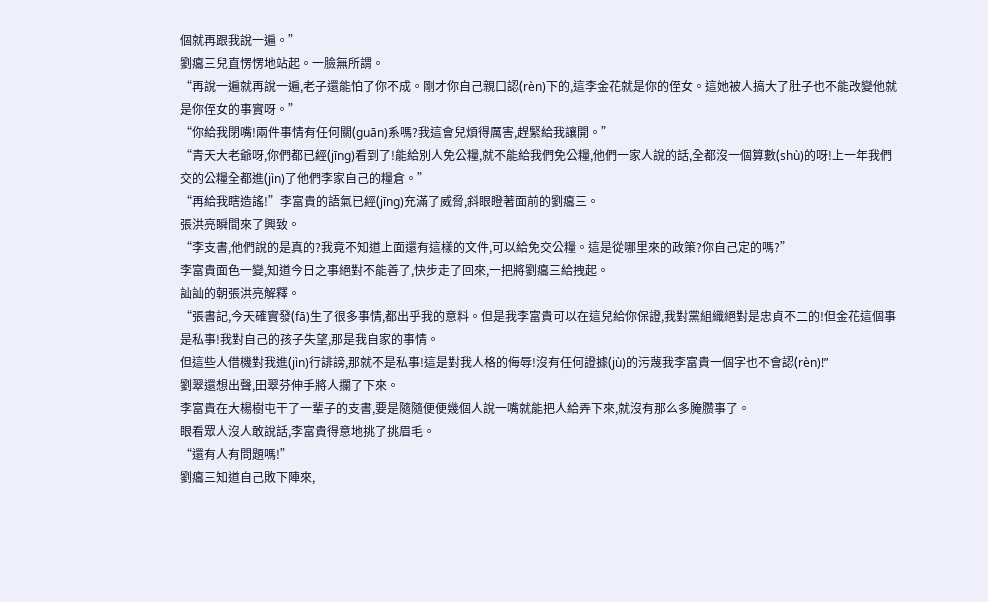個就再跟我說一遍。”
劉癟三兒直愣愣地站起。一臉無所謂。
“再說一遍就再說一遍,老子還能怕了你不成。剛才你自己親口認(rèn)下的,這李金花就是你的侄女。這她被人搞大了肚子也不能改變他就是你侄女的事實呀。”
“你給我閉嘴!兩件事情有任何關(guān)系嗎?我這會兒煩得厲害,趕緊給我讓開。”
“青天大老爺呀,你們都已經(jīng)看到了!能給別人免公糧,就不能給我們免公糧,他們一家人說的話,全都沒一個算數(shù)的呀!上一年我們交的公糧全都進(jìn)了他們李家自己的糧倉。”
“再給我瞎造謠!”李富貴的語氣已經(jīng)充滿了威脅,斜眼瞪著面前的劉癟三。
張洪亮瞬間來了興致。
“李支書,他們說的是真的?我竟不知道上面還有這樣的文件,可以給免交公糧。這是從哪里來的政策?你自己定的嗎?”
李富貴面色一變,知道今日之事絕對不能善了,快步走了回來,一把將劉癟三給拽起。
訕訕的朝張洪亮解釋。
“張書記,今天確實發(fā)生了很多事情,都出乎我的意料。但是我李富貴可以在這兒給你保證,我對黨組織絕對是忠貞不二的!但金花這個事是私事!我對自己的孩子失望,那是我自家的事情。
但這些人借機對我進(jìn)行誹謗,那就不是私事!這是對我人格的侮辱!沒有任何證據(jù)的污蔑我李富貴一個字也不會認(rèn)!”
劉翠還想出聲,田翠芬伸手將人攔了下來。
李富貴在大楊樹屯干了一輩子的支書,要是隨隨便便幾個人說一嘴就能把人給弄下來,就沒有那么多腌臜事了。
眼看眾人沒人敢說話,李富貴得意地挑了挑眉毛。
“還有人有問題嗎!”
劉癟三知道自己敗下陣來,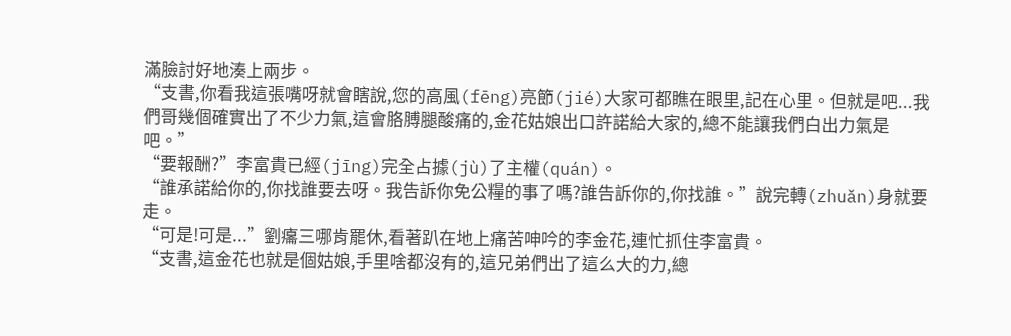滿臉討好地湊上兩步。
“支書,你看我這張嘴呀就會瞎說,您的高風(fēng)亮節(jié)大家可都瞧在眼里,記在心里。但就是吧...我們哥幾個確實出了不少力氣,這會胳膊腿酸痛的,金花姑娘出口許諾給大家的,總不能讓我們白出力氣是吧。”
“要報酬?”李富貴已經(jīng)完全占據(jù)了主權(quán)。
“誰承諾給你的,你找誰要去呀。我告訴你免公糧的事了嗎?誰告訴你的,你找誰。”說完轉(zhuǎn)身就要走。
“可是!可是...”劉癟三哪肯罷休,看著趴在地上痛苦呻吟的李金花,連忙抓住李富貴。
“支書,這金花也就是個姑娘,手里啥都沒有的,這兄弟們出了這么大的力,總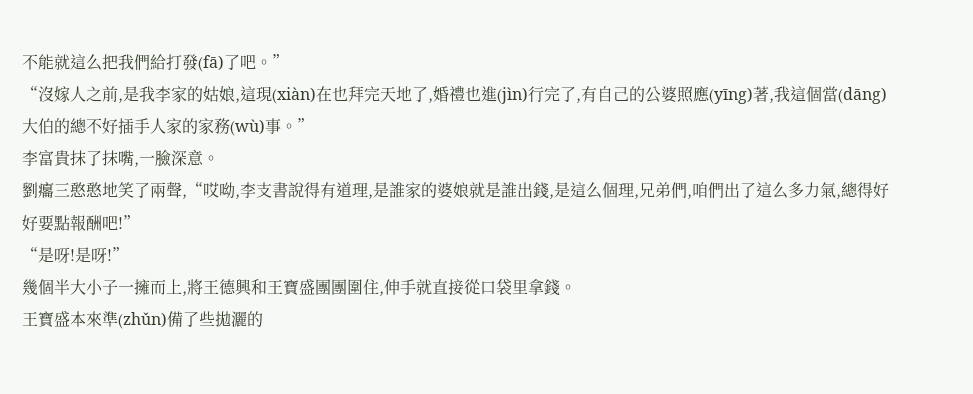不能就這么把我們給打發(fā)了吧。”
“沒嫁人之前,是我李家的姑娘,這現(xiàn)在也拜完天地了,婚禮也進(jìn)行完了,有自己的公婆照應(yīng)著,我這個當(dāng)大伯的總不好插手人家的家務(wù)事。”
李富貴抹了抹嘴,一臉深意。
劉癟三憨憨地笑了兩聲,“哎呦,李支書說得有道理,是誰家的婆娘就是誰出錢,是這么個理,兄弟們,咱們出了這么多力氣,總得好好要點報酬吧!”
“是呀!是呀!”
幾個半大小子一擁而上,將王德興和王寶盛團團圍住,伸手就直接從口袋里拿錢。
王寶盛本來準(zhǔn)備了些拋灑的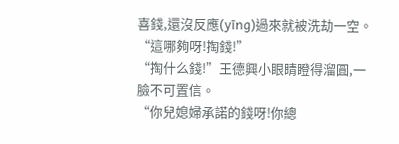喜錢,還沒反應(yīng)過來就被洗劫一空。
“這哪夠呀!掏錢!”
“掏什么錢!”王德興小眼睛瞪得溜圓,一臉不可置信。
“你兒媳婦承諾的錢呀!你總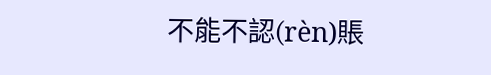不能不認(rèn)賬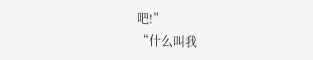吧!”
“什么叫我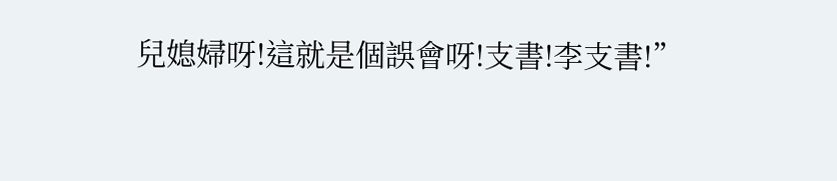兒媳婦呀!這就是個誤會呀!支書!李支書!”